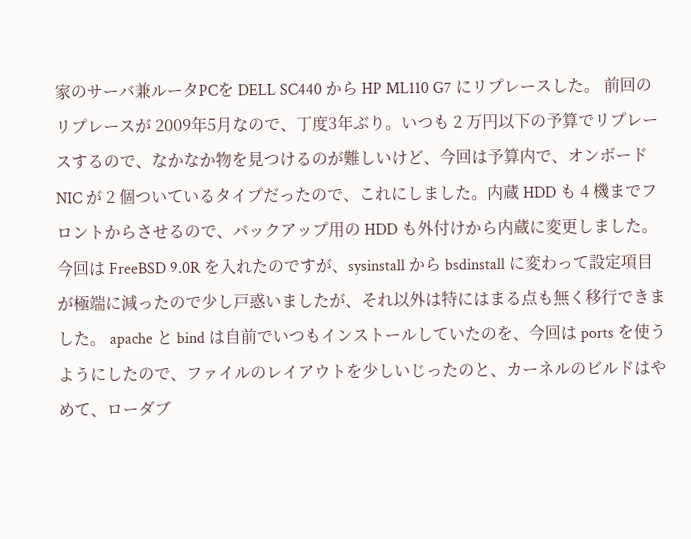家のサーバ兼ルータPCを DELL SC440 から HP ML110 G7 にリプレースした。 前回のリプレースが 2009年5月なので、丁度3年ぶり。いつも 2 万円以下の予算でリプレースするので、なかなか物を見つけるのが難しいけど、今回は予算内で、オンボード NIC が 2 個ついているタイプだったので、これにしました。内蔵 HDD も 4 機までフロントからさせるので、バックアップ用の HDD も外付けから内蔵に変更しました。
今回は FreeBSD 9.0R を入れたのですが、sysinstall から bsdinstall に変わって設定項目が極端に減ったので少し戸惑いましたが、それ以外は特にはまる点も無く移行できました。 apache と bind は自前でいつもインストールしていたのを、今回は ports を使うようにしたので、ファイルのレイアウトを少しいじったのと、カーネルのビルドはやめて、ローダブ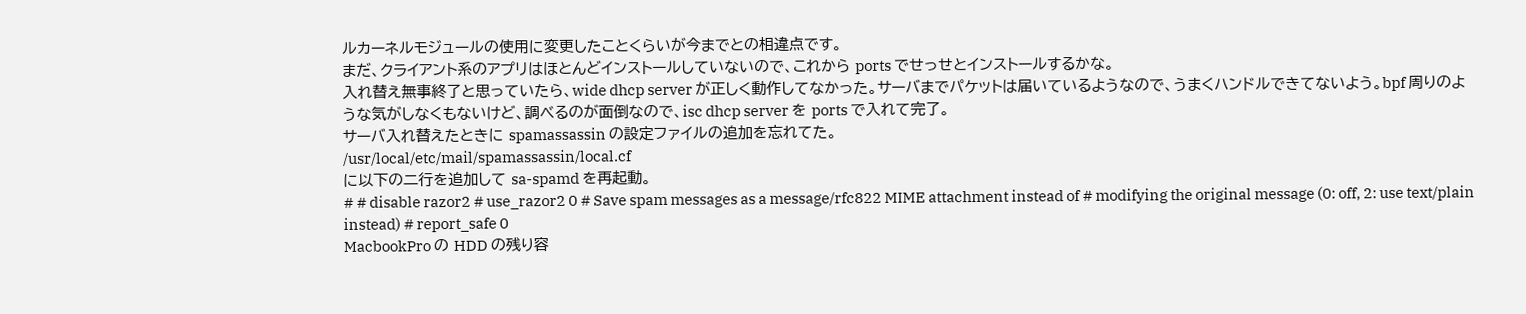ルカーネルモジュールの使用に変更したことくらいが今までとの相違点です。
まだ、クライアント系のアプリはほとんどインストールしていないので、これから ports でせっせとインストールするかな。
入れ替え無事終了と思っていたら、wide dhcp server が正しく動作してなかった。サーバまでパケットは届いているようなので、うまくハンドルできてないよう。bpf 周りのような気がしなくもないけど、調べるのが面倒なので、isc dhcp server を ports で入れて完了。
サーバ入れ替えたときに spamassassin の設定ファイルの追加を忘れてた。
/usr/local/etc/mail/spamassassin/local.cf
に以下の二行を追加して sa-spamd を再起動。
# # disable razor2 # use_razor2 0 # Save spam messages as a message/rfc822 MIME attachment instead of # modifying the original message (0: off, 2: use text/plain instead) # report_safe 0
MacbookPro の HDD の残り容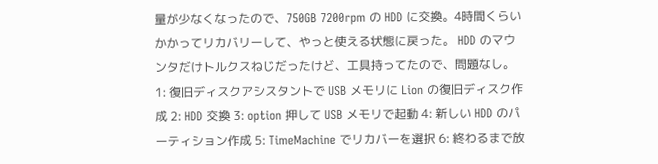量が少なくなったので、750GB 7200rpm の HDD に交換。4時間くらいかかってリカバリーして、やっと使える状態に戻った。 HDD のマウンタだけトルクスねじだったけど、工具持ってたので、問題なし。
1: 復旧ディスクアシスタントで USB メモリに Lion の復旧ディスク作成 2: HDD 交換 3: option 押して USB メモリで起動 4: 新しい HDD のパーティション作成 5: TimeMachine でリカバーを選択 6: 終わるまで放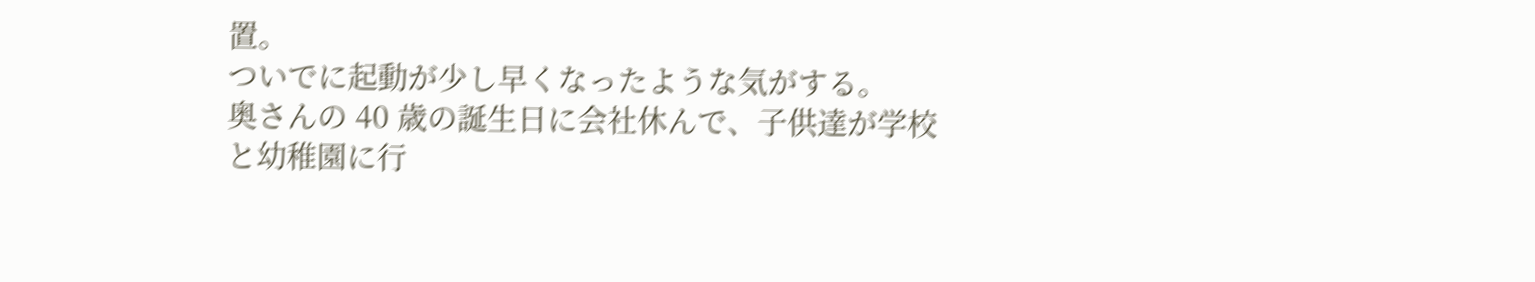置。
ついでに起動が少し早くなったような気がする。
奥さんの 40 歳の誕生日に会社休んで、子供達が学校と幼稚園に行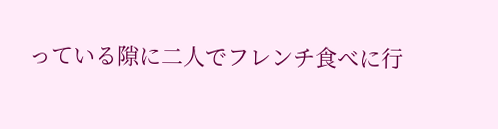っている隙に二人でフレンチ食べに行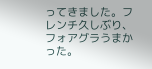ってきました。フレンチ久しぶり、フォアグラうまかった。